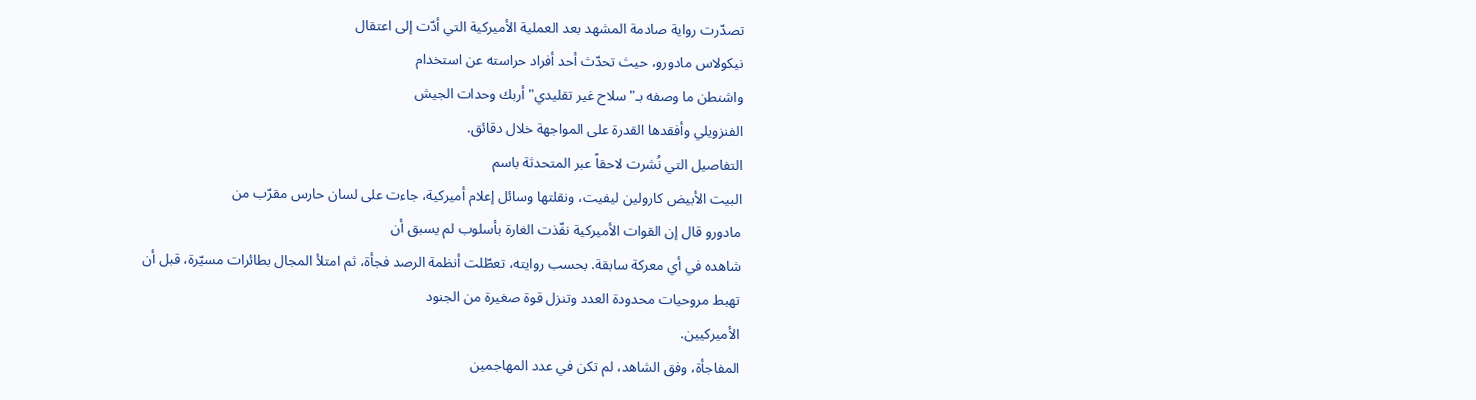تصدّرت رواية صادمة المشهد بعد العملية الأميركية التي أدّت إلى اعتقال
نيكولاس مادورو، حيث تحدّث أحد أفراد حراسته عن استخدام
واشنطن ما وصفه بـ"سلاح غير تقليدي" أربك وحدات الجيش
الفنزويلي وأفقدها القدرة على المواجهة خلال دقائق.
التفاصيل التي نُشرت لاحقاً عبر المتحدثة باسم
البيت الأبيض كارولين ليفيت، ونقلتها وسائل إعلام أميركية، جاءت على لسان حارس مقرّب من
مادورو قال إن القوات الأميركية نفّذت الغارة بأسلوب لم يسبق أن
شاهده في أي معركة سابقة. بحسب روايته، تعطّلت أنظمة الرصد فجأة، ثم امتلأ المجال بطائرات مسيّرة، قبل أن تهبط مروحيات محدودة العدد وتنزل قوة صغيرة من الجنود
الأميركيين.
المفاجأة، وفق الشاهد، لم تكن في عدد المهاجمين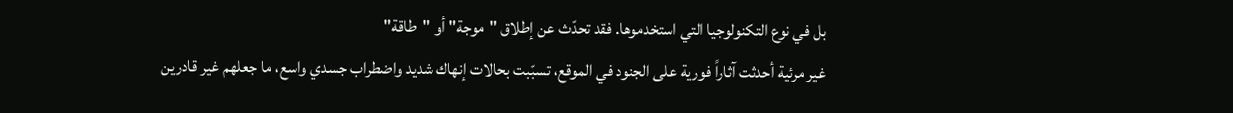بل في نوع التكنولوجيا التي استخدموها. فقد تحدّث عن إطلاق "موجة" أو "طاقة"
غير مرئية أحدثت آثاراً فورية على الجنود في الموقع، تسبّبت بحالات إنهاك شديد واضطراب جسدي واسع، ما جعلهم غير قادرين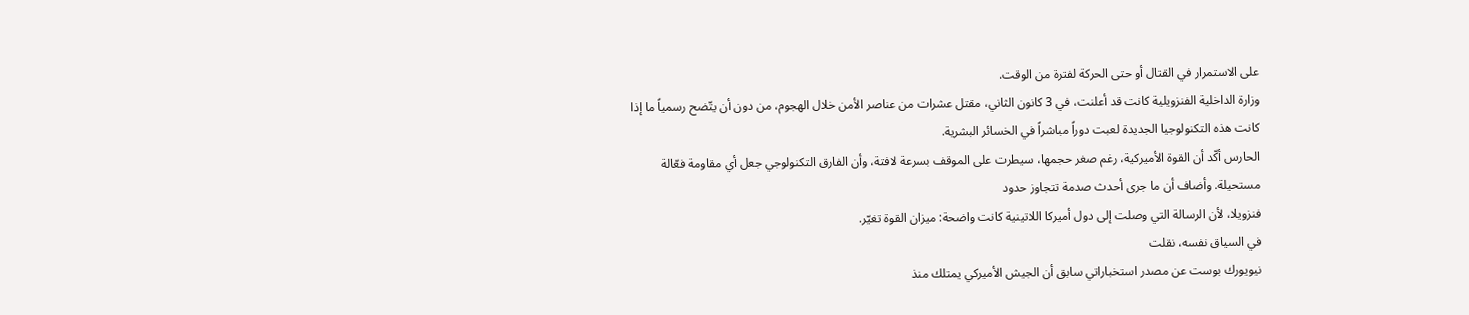على الاستمرار في القتال أو حتى الحركة لفترة من الوقت.
وزارة الداخلية الفنزويلية كانت قد أعلنت، في 3 كانون الثاني، مقتل عشرات من عناصر الأمن خلال الهجوم، من دون أن يتّضح رسمياً ما إذا كانت هذه التكنولوجيا الجديدة لعبت دوراً مباشراً في الخسائر البشرية.
الحارس أكّد أن القوة الأميركية، رغم صغر حجمها، سيطرت على الموقف بسرعة لافتة، وأن الفارق التكنولوجي جعل أي مقاومة فعّالة مستحيلة. وأضاف أن ما جرى أحدث صدمة تتجاوز حدود
فنزويلا، لأن الرسالة التي وصلت إلى دول أميركا اللاتينية كانت واضحة: ميزان القوة تغيّر.
في السياق نفسه، نقلت
نيويورك بوست عن مصدر استخباراتي سابق أن الجيش الأميركي يمتلك منذ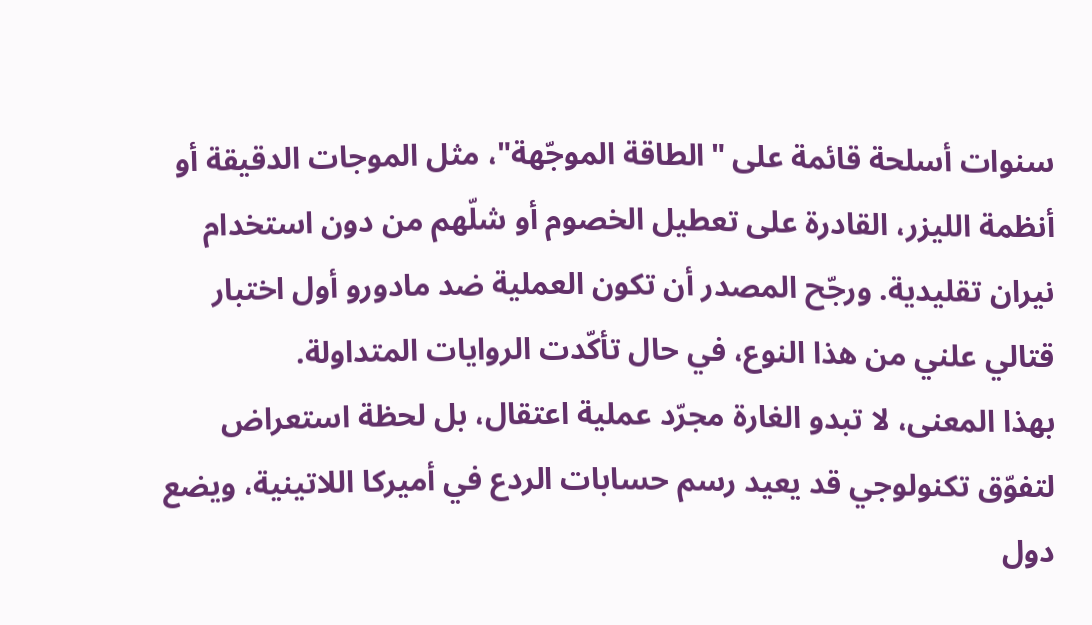سنوات أسلحة قائمة على "الطاقة الموجّهة"، مثل الموجات الدقيقة أو أنظمة الليزر، القادرة على تعطيل الخصوم أو شلّهم من دون استخدام نيران تقليدية. ورجّح المصدر أن تكون العملية ضد مادورو أول اختبار قتالي علني من هذا النوع، في حال تأكّدت الروايات المتداولة.
بهذا المعنى، لا تبدو الغارة مجرّد عملية اعتقال، بل لحظة استعراض لتفوّق تكنولوجي قد يعيد رسم حسابات الردع في أميركا اللاتينية، ويضع دول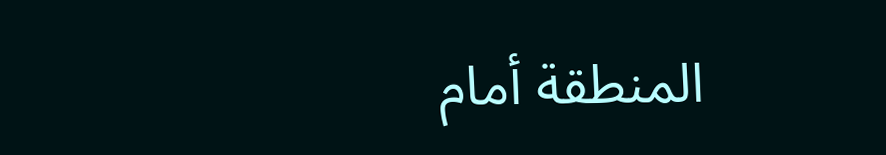المنطقة أمام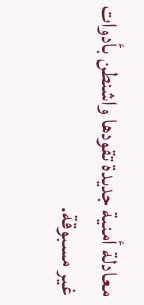معادلة أمنية جديدة تقودها واشنطن بأدوات غير مسبوقة.